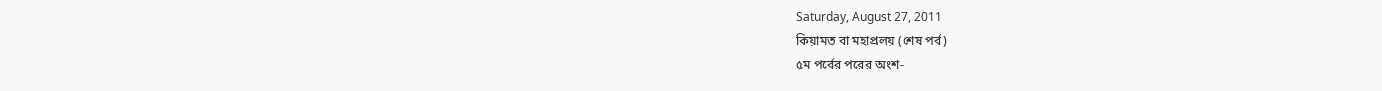Saturday, August 27, 2011
কিয়ামত বা মহাপ্রলয় (শেষ পর্ব)
৫ম পর্বের পরের অংশ-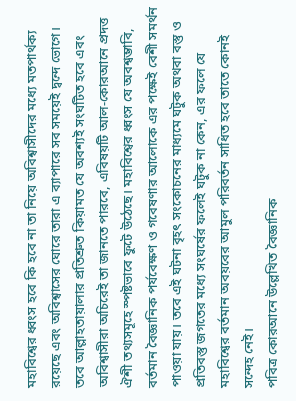মহাবিশ্বের ধ্বংস হবে কি হবে না তা নিয়ে অবিশ্বাসীদের মধ্যে মতপার্থক্য রয়েছে এবং অবিশ্বাসের ঘোরে তারা এ ব্যাপারে সব সময়েই দ্বন্দে ভোগে। তবে আল্লাহতায়ালার প্রতিশ্রুত কিয়ামত যে অবশ্যই সংঘটিত হবে এবং অবিশ্বাসীরা অচিরেই তা জানতে পারবে, এবিষয়টি আল-কোরআনে প্রদত্ত ঐশী তথ্যসমূহে স্পষ্টভাবে ফুটে উঠেছে। মহাবিশ্বের ধ্বংস যে অবশ্বম্ভাবি, বর্তমান বৈজ্ঞানিক পর্যবেক্ষণ ও গবেষণার আলোকে এর পক্ষেই বেশী সমর্থন পাওয়া যায়। তবে এই ঘটনা বৃহৎ সংকোচনের মাধ্যমে ঘটুক অথবা বস্তু ও প্রতিবস্তু জগতের মধ্যে সংঘর্ষের ফলেই ঘটুক না কেন, এর ফলে যে মহাবিশ্বের বর্তমান অবয়বের আমুল পরিবর্তন সাধিত হবে তাতে কোনই সন্দেহ নেই।
পবিত্র কোরআনে উল্লেখিত বৈজ্ঞানিক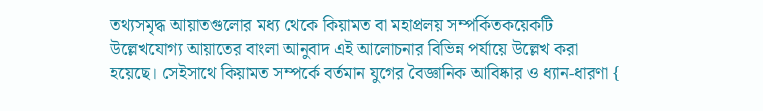তথ্যসমৃদ্ধ আয়াতগুলোর মধ্য থেকে কিয়ামত বা মহাপ্রলয় সম্পর্কিতকয়েকটি উল্লেখযোগ্য আয়াতের বাংলা আনুবাদ এই আলোচনার বিভিন্ন পর্যায়ে উল্লেখ করা হয়েছে। সেইসাথে কিয়ামত সম্পর্কে বর্তমান যুগের বৈজ্ঞানিক আবিষ্কার ও ধ্যান-ধারণা {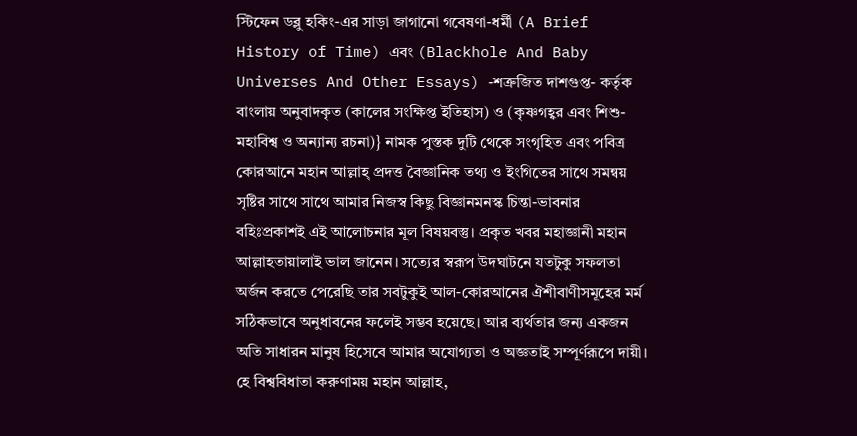স্টিফেন ডব্লু হকিং-এর সাড়া জাগানো গবেষণা-ধর্মী (A Brief History of Time) এবং (Blackhole And Baby Universes And Other Essays) -শত্রুজিত দাশগুপ্ত- কর্তৃক বাংলায় অনুবাদকৃত (কালের সংক্ষিপ্ত ইতিহাস) ও (কৃষ্ণগহ্বর এবং শিশু-মহাবিশ্ব ও অন্যান্য রচনা)} নামক পুস্তক দুটি থেকে সংগৃহিত এবং পবিত্র কোরআনে মহান আল্লাহ্ প্রদত্ত বৈজ্ঞানিক তথ্য ও ইংগিতের সাথে সমন্বয় সৃষ্টির সাথে সাথে আমার নিজস্ব কিছু বিজ্ঞানমনস্ক চিন্তা-ভাবনার বহিঃপ্রকাশই এই আলোচনার মূল বিষয়বস্তু। প্রকৃত খবর মহাজ্ঞানী মহান আল্লাহতায়ালাই ভাল জানেন। সত্যের স্বরূপ উদঘাটনে যতটুকু সফলতা অর্জন করতে পেরেছি তার সবটুকুই আল-কোরআনের ঐশীবাণীসমূহের মর্ম সঠিকভাবে অনুধাবনের ফলেই সম্ভব হয়েছে। আর ব্যর্থতার জন্য একজন অতি সাধারন মানুষ হিসেবে আমার অযোগ্যতা ও অজ্ঞতাই সম্পূর্ণরূপে দায়ী। হে বিশ্ববিধাতা করুণাময় মহান আল্লাহ,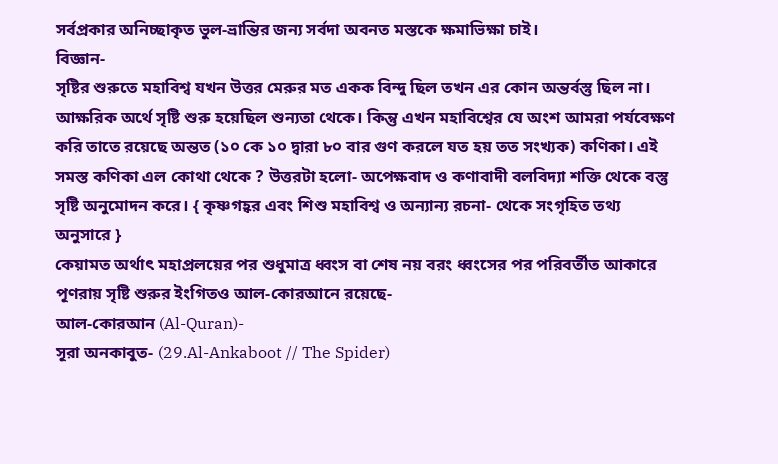সর্বপ্রকার অনিচ্ছাকৃত ভুল-ভ্রান্তির জন্য সর্বদা অবনত মস্তকে ক্ষমাভিক্ষা চাই।
বিজ্ঞান-
সৃষ্টির শুরুতে মহাবিশ্ব যখন উত্তর মেরুর মত একক বিন্দু ছিল তখন এর কোন অন্তর্বস্তু ছিল না। আক্ষরিক অর্থে সৃষ্টি শুরু হয়েছিল শুন্যতা থেকে। কিন্তু এখন মহাবিশ্বের যে অংশ আমরা পর্যবেক্ষণ করি তাতে রয়েছে অন্তত (১০ কে ১০ দ্বারা ৮০ বার গুণ করলে যত হয় তত সংখ্যক) কণিকা। এই সমস্ত কণিকা এল কোথা থেকে ? উত্তরটা হলো- অপেক্ষবাদ ও কণাবাদী বলবিদ্যা শক্তি থেকে বস্তু সৃষ্টি অনুমোদন করে। { কৃষ্ণগহ্বর এবং শিশু মহাবিশ্ব ও অন্যান্য রচনা- থেকে সংগৃহিত তথ্য অনুসারে }
কেয়ামত অর্থাৎ মহাপ্রলয়ের পর শুধুমাত্র ধ্বংস বা শেষ নয় বরং ধ্বংসের পর পরিবর্তীত আকারে পূণরায় সৃষ্টি শুরুর ইংগিতও আল-কোরআনে রয়েছে-
আল-কোরআন (Al-Quran)-
সূরা অনকাবুত- (29.Al-Ankaboot // The Spider)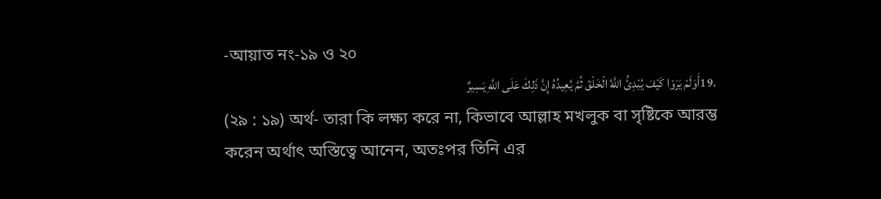-আয়াত নং-১৯ ও ২০
.19أَوَلَمْ يَرَوْا كَيْفَ يُبْدِئُ اللَّهُ الْخَلْقَ ثُمَّ يُعِيدُهُ إِنَّ ذَلِكَ عَلَى اللَّهِ يَسِيرٌ
(২৯ : ১৯) অর্থ- তারা কি লক্ষ্য করে না, কিভাবে আল্লাহ মখলুক বা সৃষ্টিকে আরম্ভ করেন অর্থাৎ অস্তিত্বে আনেন, অতঃপর তিনি এর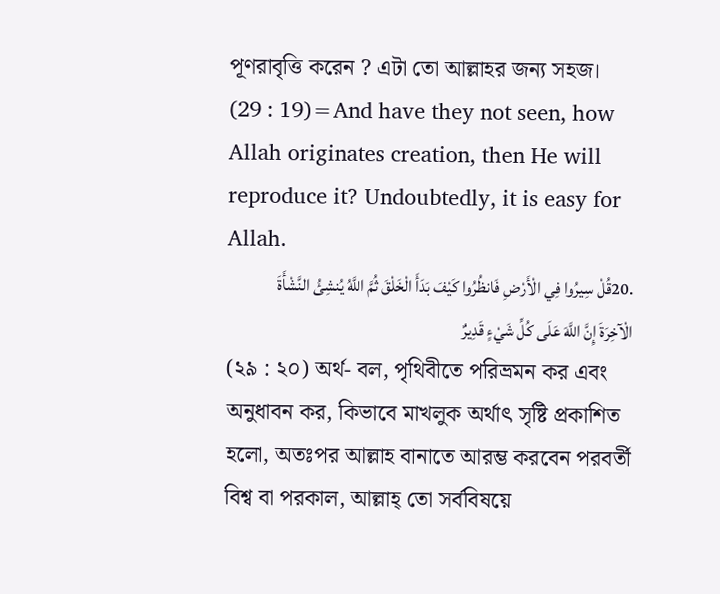পূণরাবৃত্তি করেন ? এটা তো আল্লাহর জন্য সহজ।
(29 : 19)=And have they not seen, how Allah originates creation, then He will reproduce it? Undoubtedly, it is easy for Allah.
.20قُلْ سِيرُوا فِي الْأَرْضِ فَانظُرُوا كَيْفَ بَدَأَ الْخَلْقَ ثُمَّ اللَّهُ يُنشِئُ النَّشْأَةَ الْآخِرَةَ إِنَّ اللَّهَ عَلَى كُلِّ شَيْءٍ قَدِيرٌ
(২৯ : ২০) অর্থ- বল, পৃথিবীতে পরিভ্রমন কর এবং অনুধাবন কর, কিভাবে মাখলুক অর্থাৎ সৃষ্টি প্রকাশিত হলো, অতঃপর আল্লাহ বানাতে আরম্ভ করবেন পরবর্তী বিশ্ব বা পরকাল, আল্লাহ্ তো সর্ববিষয়ে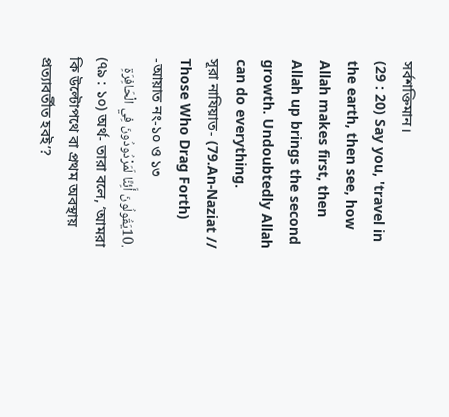সর্বশক্তিমান।
(29 : 20) Say you, 'travel in the earth, then see, how Allah makes first, then Allah up brings the second growth. Undoubtedly Allah can do everything.
সূরা নাযিয়াত- (79.An-Naziat // Those Who Drag Forth) -আয়াত নং-১০ ও ১৩
.10يَقُولُونَ أَئِنَّا لَمَرْدُودُونَ فِي الْحَافِرَةِ
(৭৯ : ১০) অর্থ- তারা বলে, ‘আমরা কি উল্টোপথে বা প্রথম অবস্থায় প্রত্যাবর্তীত হবই’?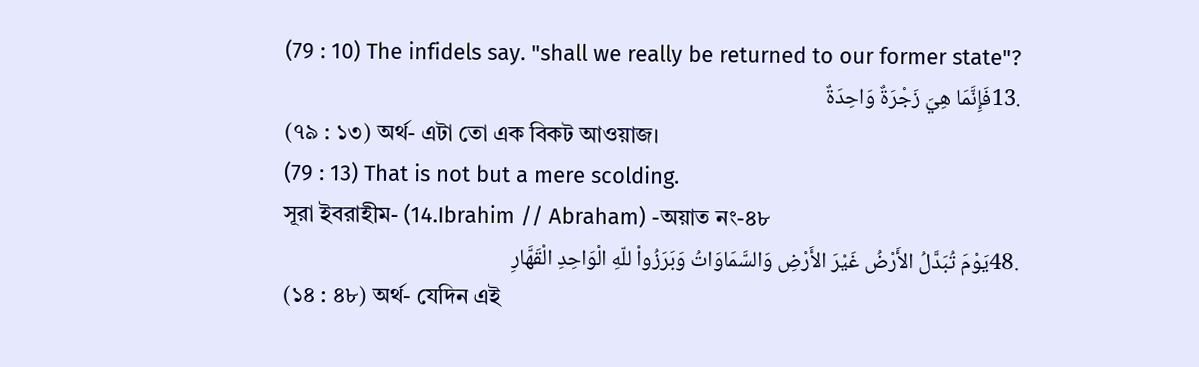(79 : 10) The infidels say. "shall we really be returned to our former state"?
.13فَإِنَّمَا هِيَ زَجْرَةٌ وَاحِدَةٌ
(৭৯ : ১৩) অর্থ- এটা তো এক বিকট আওয়াজ।
(79 : 13) That is not but a mere scolding.
সূরা ইবরাহীম- (14.Ibrahim // Abraham) -অয়াত নং-৪৮
.48يَوْمَ تُبَدَّلُ الأَرْضُ غَيْرَ الأَرْضِ وَالسَّمَاوَاتُ وَبَرَزُواْ للّهِ الْوَاحِدِ الْقَهَّارِ
(১৪ : ৪৮) অর্থ- যেদিন এই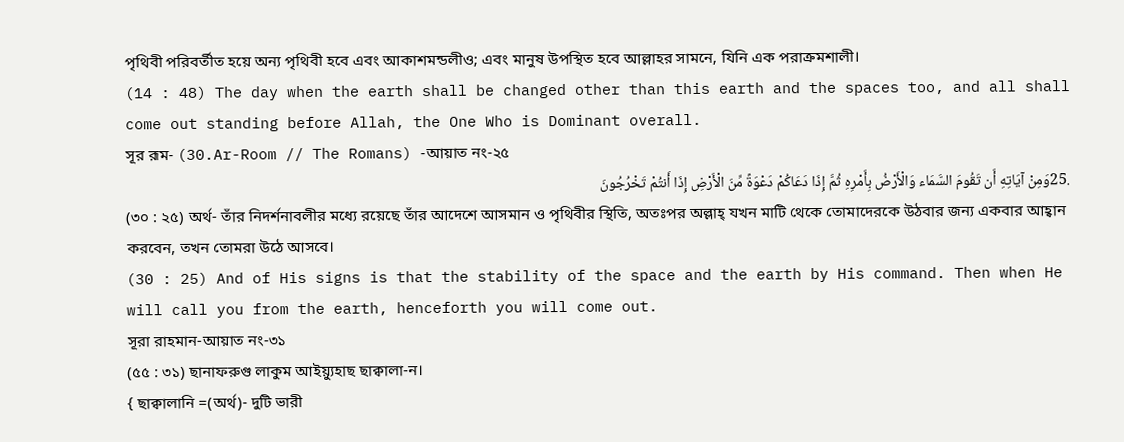পৃথিবী পরিবর্তীত হয়ে অন্য পৃথিবী হবে এবং আকাশমন্ডলীও; এবং মানুষ উপস্থিত হবে আল্লাহর সামনে, যিনি এক পরাক্রমশালী।
(14 : 48) The day when the earth shall be changed other than this earth and the spaces too, and all shall come out standing before Allah, the One Who is Dominant overall.
সূর রূম- (30.Ar-Room // The Romans) -আয়াত নং-২৫
.25وَمِنْ آيَاتِهِ أَن تَقُومَ السَّمَاء وَالْأَرْضُ بِأَمْرِهِ ثُمَّ إِذَا دَعَاكُمْ دَعْوَةً مِّنَ الْأَرْضِ إِذَا أَنتُمْ تَخْرُجُونَ
(৩০ : ২৫) অর্থ- তাঁর নিদর্শনাবলীর মধ্যে রয়েছে তাঁর আদেশে আসমান ও পৃথিবীর স্থিতি, অতঃপর অল্লাহ্ যখন মাটি থেকে তোমাদেরকে উঠবার জন্য একবার আহ্বান করবেন, তখন তোমরা উঠে আসবে।
(30 : 25) And of His signs is that the stability of the space and the earth by His command. Then when He will call you from the earth, henceforth you will come out.
সূরা রাহমান-আয়াত নং-৩১
(৫৫ : ৩১) ছানাফরুগু লাকুম আইয়্যুহাছ ছাক্বালা-ন।
{ ছাক্বালানি =(অর্থ)- দুটি ভারী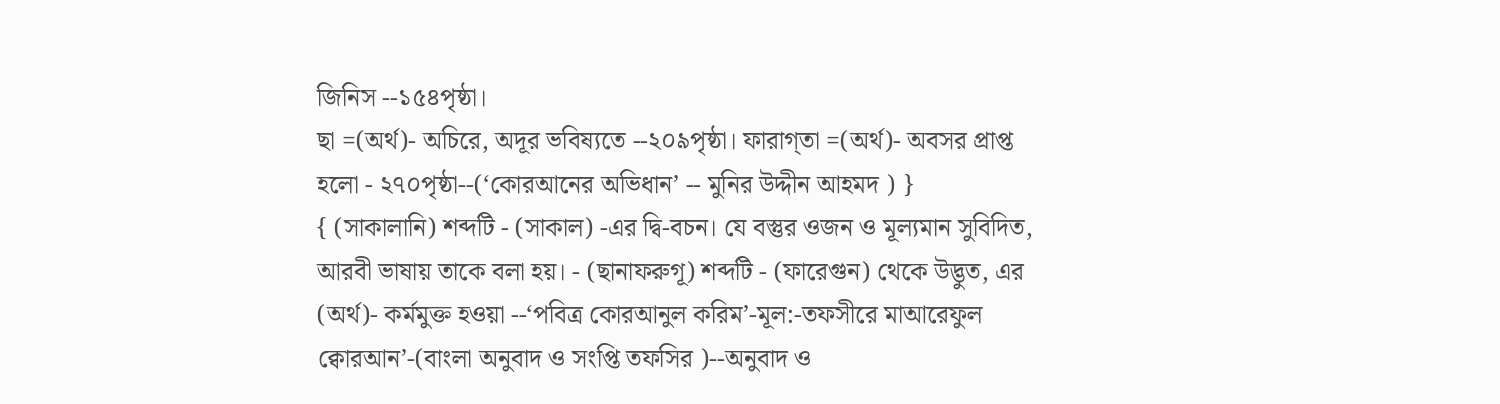জিনিস --১৫৪পৃষ্ঠা।
ছা =(অর্থ)- অচিরে, অদূর ভবিষ্যতে --২০৯পৃষ্ঠা। ফারাগ্তা =(অর্থ)- অবসর প্রাপ্ত হলো - ২৭০পৃষ্ঠা--(‘কোরআনের অভিধান’ -- মুনির উদ্দীন আহমদ ) }
{ (সাকালানি) শব্দটি - (সাকাল) -এর দ্বি-বচন। যে বস্তুর ওজন ও মূল্যমান সুবিদিত, আরবী ভাষায় তাকে বলা হয়। - (ছানাফরুগূ) শব্দটি - (ফারেগুন) থেকে উদ্ভুত, এর (অর্থ)- কর্মমুক্ত হওয়া --‘পবিত্র কোরআনুল করিম’-মূল:-তফসীরে মাআরেফুল ক্বোরআন’-(বাংলা অনুবাদ ও সংপ্তি তফসির )--অনুবাদ ও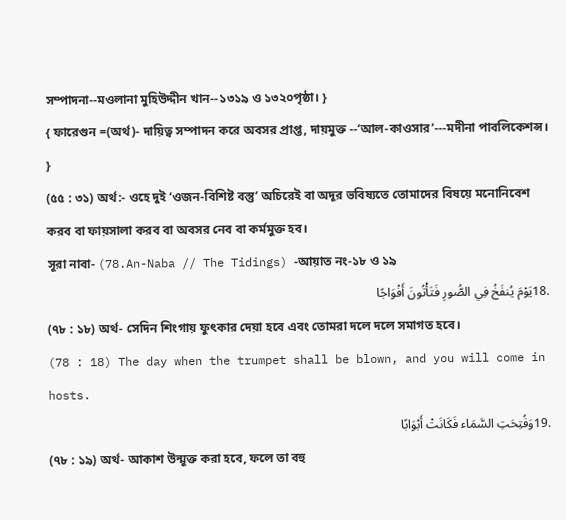সম্পাদনা--মওলানা মুহিউদ্দীন খান--১৩১৯ ও ১৩২০পৃষ্ঠা। }
{ ফারেগুন =(অর্থ)- দায়িত্ব সম্পাদন করে অবসর প্রাপ্ত, দায়মুক্ত --‘আল-কাওসার’---মদীনা পাবলিকেশন্স। }
(৫৫ : ৩১) অর্থ:- ওহে দুই ‘ওজন-বিশিষ্ট বস্তু’ অচিরেই বা অদূর ভবিষ্যতে তোমাদের বিষয়ে মনোনিবেশ করব বা ফায়সালা করব বা অবসর নেব বা কর্মমুক্ত হব।
সূরা নাবা- (78.An-Naba // The Tidings) -আয়াত নং-১৮ ও ১৯
.18يَوْمَ يُنفَخُ فِي الصُّورِ فَتَأْتُونَ أَفْوَاجًا
(৭৮ : ১৮) অর্থ- সেদিন শিংগায় ফুৎকার দেয়া হবে এবং তোমরা দলে দলে সমাগত হবে।
(78 : 18) The day when the trumpet shall be blown, and you will come in hosts.
.19وَفُتِحَتِ السَّمَاء فَكَانَتْ أَبْوَابًا
(৭৮ : ১৯) অর্থ- আকাশ উন্মূক্ত করা হবে, ফলে তা বহু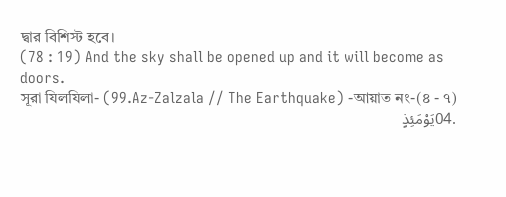দ্বার বিশিস্ট হবে।
(78 : 19) And the sky shall be opened up and it will become as doors.
সূরা যিলযিলা- (99.Az-Zalzala // The Earthquake) -আয়াত নং-(৪ - ৭)
.04يَوْمَئِذٍ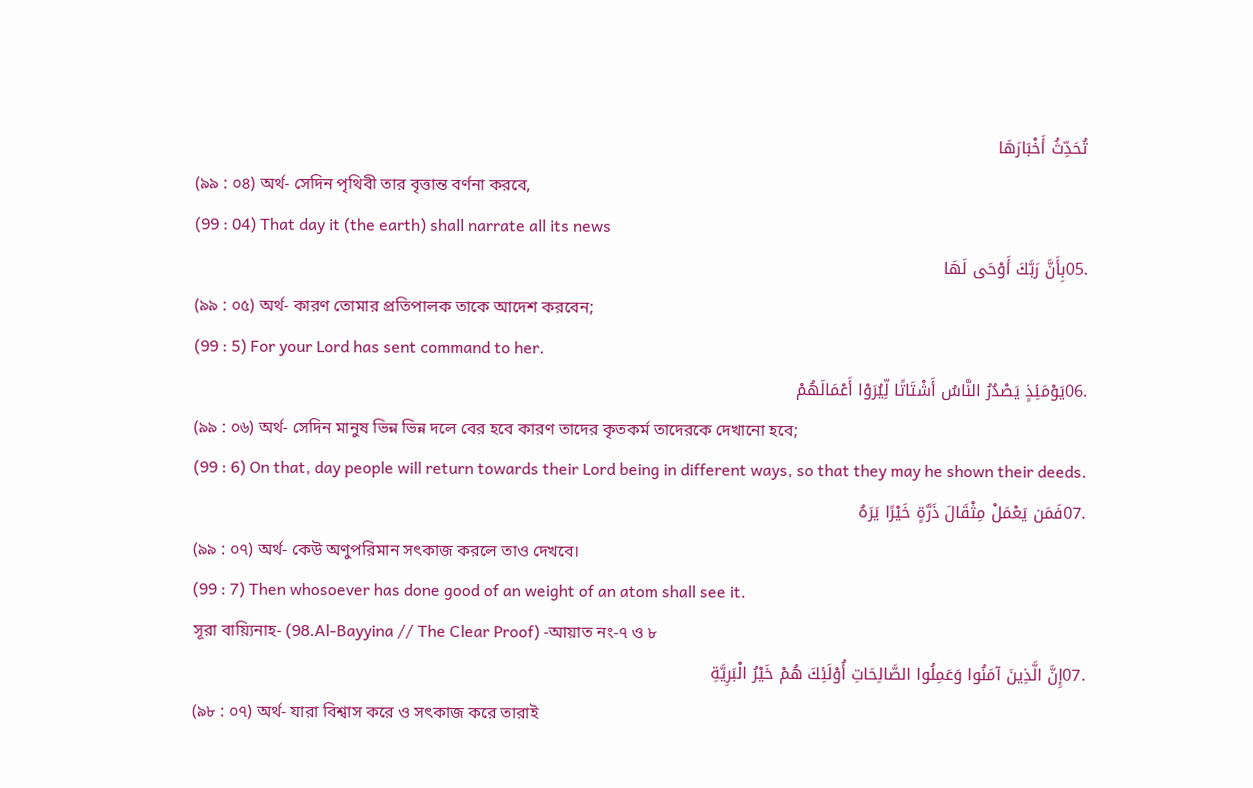تُحَدِّثُ أَخْبَارَهَا
(৯৯ : ০৪) অর্থ- সেদিন পৃথিবী তার বৃত্তান্ত বর্ণনা করবে,
(99 : 04) That day it (the earth) shall narrate all its news
.05بِأَنَّ رَبَّكَ أَوْحَى لَهَا
(৯৯ : ০৫) অর্থ- কারণ তোমার প্রতিপালক তাকে আদেশ করবেন;
(99 : 5) For your Lord has sent command to her.
.06يَوْمَئِذٍ يَصْدُرُ النَّاسُ أَشْتَاتًا لِّيُرَوْا أَعْمَالَهُمْ
(৯৯ : ০৬) অর্থ- সেদিন মানুষ ভিন্ন ভিন্ন দলে বের হবে কারণ তাদের কৃতকর্ম তাদেরকে দেখানো হবে;
(99 : 6) On that, day people will return towards their Lord being in different ways, so that they may he shown their deeds.
.07فَمَن يَعْمَلْ مِثْقَالَ ذَرَّةٍ خَيْرًا يَرَهُ
(৯৯ : ০৭) অর্থ- কেউ অণুপরিমান সৎকাজ করলে তাও দেখবে।
(99 : 7) Then whosoever has done good of an weight of an atom shall see it.
সূরা বায়্যিনাহ- (98.Al-Bayyina // The Clear Proof) -আয়াত নং-৭ ও ৮
.07إِنَّ الَّذِينَ آمَنُوا وَعَمِلُوا الصَّالِحَاتِ أُوْلَئِكَ هُمْ خَيْرُ الْبَرِيَّةِ
(৯৮ : ০৭) অর্থ- যারা বিশ্বাস করে ও সৎকাজ করে তারাই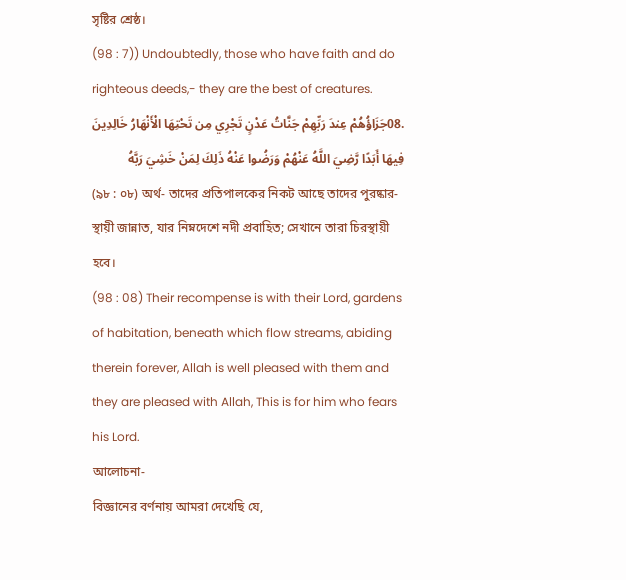সৃষ্টির শ্রেষ্ঠ।
(98 : 7)) Undoubtedly, those who have faith and do righteous deeds,- they are the best of creatures.
.08جَزَاؤُهُمْ عِندَ رَبِّهِمْ جَنَّاتُ عَدْنٍ تَجْرِي مِن تَحْتِهَا الْأَنْهَارُ خَالِدِينَ فِيهَا أَبَدًا رَّضِيَ اللَّهُ عَنْهُمْ وَرَضُوا عَنْهُ ذَلِكَ لِمَنْ خَشِيَ رَبَّهُ
(৯৮ : ০৮) অর্থ- তাদের প্রতিপালকের নিকট আছে তাদের পুরষ্কার- স্থায়ী জান্নাত, যার নিম্নদেশে নদী প্রবাহিত; সেখানে তারা চিরস্থায়ী হবে।
(98 : 08) Their recompense is with their Lord, gardens of habitation, beneath which flow streams, abiding therein forever, Allah is well pleased with them and they are pleased with Allah, This is for him who fears his Lord.
আলোচনা-
বিজ্ঞানের বর্ণনায় আমরা দেখেছি যে,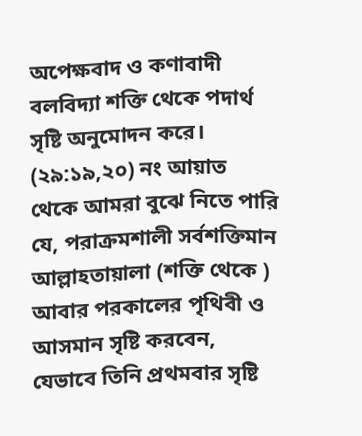অপেক্ষবাদ ও কণাবাদী বলবিদ্যা শক্তি থেকে পদার্থ সৃষ্টি অনুমোদন করে। (২৯:১৯,২০) নং আয়াত থেকে আমরা বুঝে নিতে পারি যে, পরাক্রমশালী সর্বশক্তিমান আল্লাহতায়ালা (শক্তি থেকে ) আবার পরকালের পৃথিবী ও আসমান সৃষ্টি করবেন, যেভাবে তিনি প্রথমবার সৃষ্টি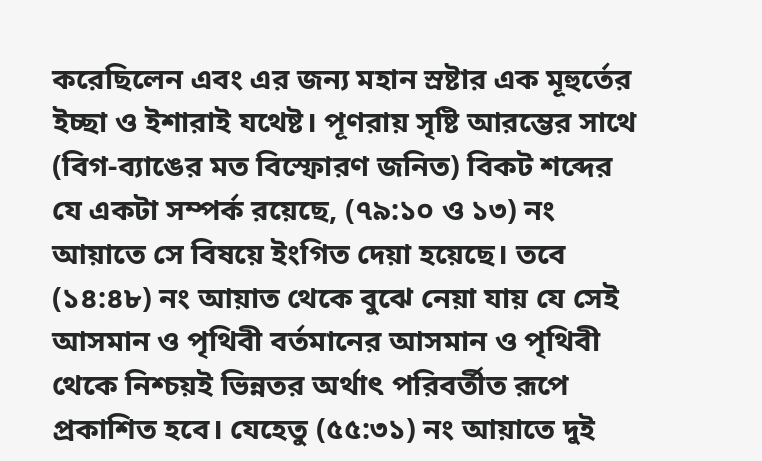করেছিলেন এবং এর জন্য মহান স্রষ্টার এক মূহুর্তের ইচ্ছা ও ইশারাই যথেষ্ট। পূণরায় সৃষ্টি আরম্ভের সাথে (বিগ-ব্যাঙের মত বিস্ফোরণ জনিত) বিকট শব্দের যে একটা সম্পর্ক রয়েছে, (৭৯:১০ ও ১৩) নং আয়াতে সে বিষয়ে ইংগিত দেয়া হয়েছে। তবে (১৪:৪৮) নং আয়াত থেকে বুঝে নেয়া যায় যে সেই আসমান ও পৃথিবী বর্তমানের আসমান ও পৃথিবী থেকে নিশ্চয়ই ভিন্নতর অর্থাৎ পরিবর্তীত রূপে প্রকাশিত হবে। যেহেতু (৫৫:৩১) নং আয়াতে দুই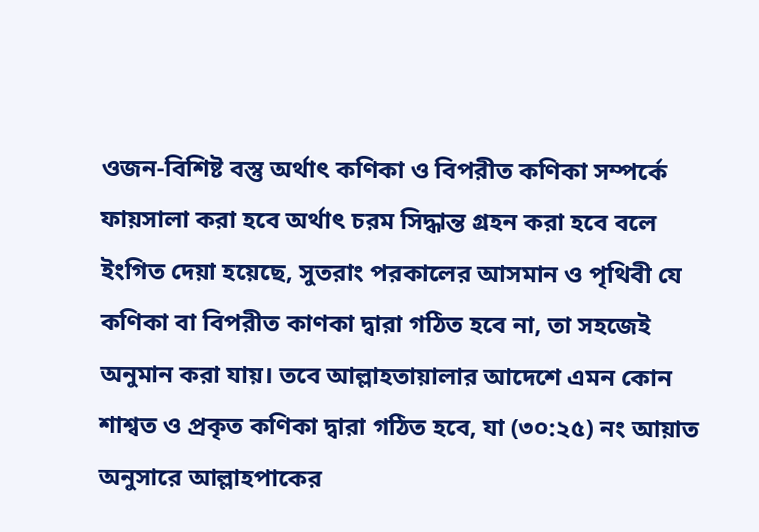ওজন-বিশিষ্ট বস্তু অর্থাৎ কণিকা ও বিপরীত কণিকা সম্পর্কে ফায়সালা করা হবে অর্থাৎ চরম সিদ্ধান্ত গ্রহন করা হবে বলে ইংগিত দেয়া হয়েছে, সুতরাং পরকালের আসমান ও পৃথিবী যে কণিকা বা বিপরীত কাণকা দ্বারা গঠিত হবে না, তা সহজেই অনুমান করা যায়। তবে আল্লাহতায়ালার আদেশে এমন কোন শাশ্বত ও প্রকৃত কণিকা দ্বারা গঠিত হবে, যা (৩০:২৫) নং আয়াত অনুসারে আল্লাহপাকের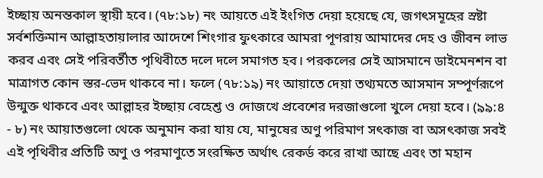ইচ্ছায় অনন্তকাল স্থায়ী হবে। (৭৮:১৮) নং আয়তে এই ইংগিত দেয়া হয়েছে যে, জগৎসমূহের স্রষ্টা সর্বশক্তিমান আল্লাহতায়ালার আদেশে শিংগার ফুৎকারে আমরা পূণরায় আমাদের দেহ ও জীবন লাভ করব এবং সেই পরিবর্তীত পৃথিবীতে দলে দলে সমাগত হব। পরকলের সেই আসমানে ডাইমেনশন বা মাত্রাগত কোন স্তর-ভেদ থাকবে না। ফলে (৭৮:১৯) নং আয়াতে দেয়া তথ্যমতে আসমান সম্পূর্ণরূপে উন্মুক্ত থাকবে এবং আল্লাহর ইচ্ছায় বেহেশ্ত ও দোজখে প্রবেশের দরজাগুলো খুলে দেয়া হবে। (৯৯:৪ - ৮) নং আয়াতগুলো থেকে অনুমান করা যায় যে, মানুষের অণু পরিমাণ সৎকাজ বা অসৎকাজ সবই এই পৃথিবীর প্রতিটি অণু ও পরমাণুতে সংরক্ষিত অর্থাৎ রেকর্ড করে রাখা আছে এবং তা মহান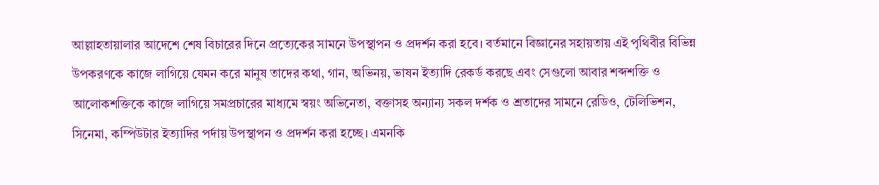আল্লাহতায়ালার আদেশে শেষ বিচারের দিনে প্রত্যেকের সামনে উপস্থাপন ও প্রদর্শন করা হবে। বর্তমানে বিজ্ঞানের সহায়তায় এই পৃথিবীর বিভিন্ন উপকরণকে কাজে লাগিয়ে যেমন করে মানুষ তাদের কথা, গান, অভিনয়, ভাষন ইত্যাদি রেকর্ড করছে এবং সেগুলো আবার শব্দশক্তি ও আলোকশক্তিকে কাজে লাগিয়ে সমপ্রচারের মাধ্যমে স্বয়ং অভিনেতা, বক্তাসহ অন্যান্য সকল দর্শক ও শ্রতাদের সামনে রেডিও, টেলিভিশন, সিনেমা, কম্পিউটার ইত্যাদির পর্দায় উপস্থাপন ও প্রদর্শন করা হচ্ছে। এমনকি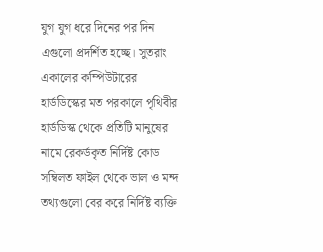যুগ যুগ ধরে দিনের পর দিন এগুলো প্রদর্শিত হচ্ছে। সুতরাং একালের কম্পিউটারের হার্ডডিস্কের মত পরকালে পৃথিবীর হার্ডডিস্ক থেকে প্রতিটি মানুষের নামে রেকর্ডকৃত নির্দিষ্ট কোড সম্বিলত ফাইল থেকে ভাল ও মন্দ তথ্যগুলো বের করে নির্দিষ্ট ব্যক্তি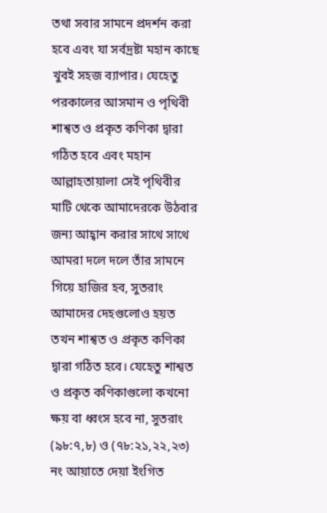তথা সবার সামনে প্রদর্শন করা হবে এবং যা সর্বদ্রষ্টা মহান কাছে খুবই সহজ ব্যাপার। যেহেতু পরকালের আসমান ও পৃথিবী শাশ্বত ও প্রকৃত কণিকা দ্বারা গঠিত হবে এবং মহান আল্লাহতায়ালা সেই পৃথিবীর মাটি থেকে আমাদেরকে উঠবার জন্য আহ্বান করার সাথে সাথে আমরা দলে দলে তাঁর সামনে গিয়ে হাজির হব, সুতরাং আমাদের দেহগুলোও হয়ত তখন শাশ্বত ও প্রকৃত কণিকা দ্বারা গঠিত হবে। যেহেতু শাশ্বত ও প্রকৃত কণিকাগুলো কখনো ক্ষয় বা ধ্বংস হবে না, সুতরাং (৯৮:৭,৮) ও (৭৮:২১,২২,২৩) নং আয়াতে দেয়া ইংগিত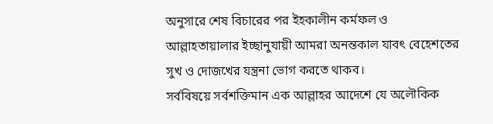অনুসারে শেষ বিচারের পর ইহকালীন কর্মফল ও আল্লাহতায়ালার ইচ্ছানুযায়ী আমরা অনন্তকাল যাবৎ বেহেশতের সুখ ও দোজখের যন্ত্রনা ভোগ করতে থাকব।
সর্ববিষয়ে সর্বশক্তিমান এক আল্লাহর আদেশে যে অলৌকিক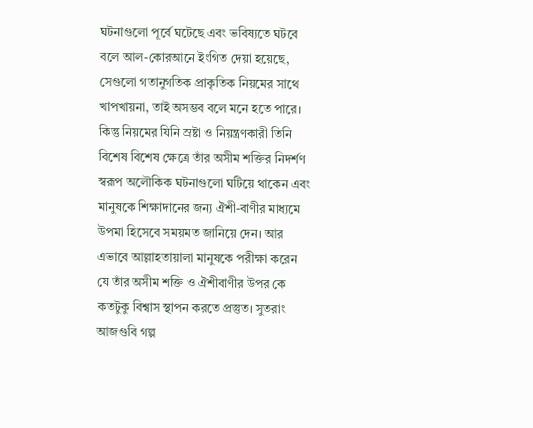ঘটনাগুলো পূর্বে ঘটেছে এবং ভবিষ্যতে ঘটবে বলে আল-কোরআনে ইংগিত দেয়া হয়েছে, সেগুলো গতানুগতিক প্রাকৃতিক নিয়মের সাথে খাপখায়না, তাই অসম্ভব বলে মনে হতে পারে। কিন্তু নিয়মের যিনি স্রষ্টা ও নিয়ন্ত্রণকারী তিনি বিশেষ বিশেষ ক্ষেত্রে তাঁর অসীম শক্তির নিদর্শণ স্বরূপ অলৌকিক ঘটনাগুলো ঘটিয়ে থাকেন এবং মানুষকে শিক্ষাদানের জন্য ঐশী-বাণীর মাধ্যমে উপমা হিসেবে সময়মত জানিয়ে দেন। আর এভাবে আল্লাহতায়ালা মানুষকে পরীক্ষা করেন যে তাঁর অসীম শক্তি ও ঐশীবাণীর উপর কে কতটুকু বিশ্বাস স্থাপন করতে প্রস্তুত। সুতরাং আজগুবি গল্প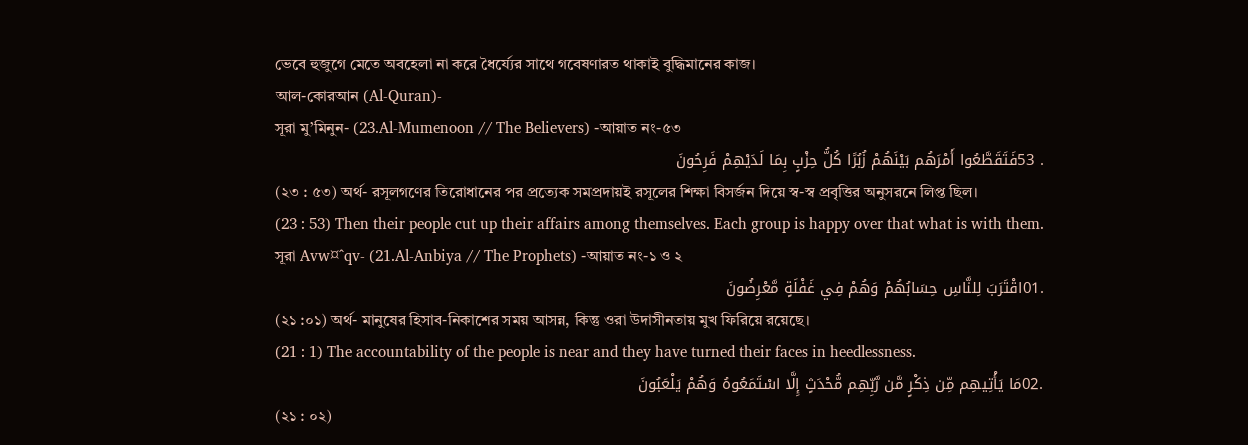ভেবে হুজুগে মেতে অবহেলা না করে ধৈর্য্যের সাথে গবেষণারত থাকাই বুদ্ধিমানের কাজ।
আল-কোরআন (Al-Quran)-
সূরা মু’মিনুন- (23.Al-Mumenoon // The Believers) -আয়াত নং-৫৩
. 53فَتَقَطَّعُوا أَمْرَهُم بَيْنَهُمْ زُبُرًا كُلُّ حِزْبٍ بِمَا لَدَيْهِمْ فَرِحُونَ
(২৩ : ৫৩) অর্থ- রসূলগণের তিরোধানের পর প্রত্যেক সমপ্রদায়ই রসূলের শিক্ষা বিসর্জন দিয়ে স্ব-স্ব প্রবৃত্তির অনুসরনে লিপ্ত ছিল।
(23 : 53) Then their people cut up their affairs among themselves. Each group is happy over that what is with them.
সূরা Avw¤^qv- (21.Al-Anbiya // The Prophets) -আয়াত নং-১ ও ২
.01اقْتَرَبَ لِلنَّاسِ حِسَابُهُمْ وَهُمْ فِي غَفْلَةٍ مَّعْرِضُونَ
(২১ :০১) অর্থ- মানুষের হিসাব-নিকাশের সময় আসন্ন, কিন্তু ওরা উদাসীনতায় মুখ ফিরিয়ে রয়েছে।
(21 : 1) The accountability of the people is near and they have turned their faces in heedlessness.
.02مَا يَأْتِيهِم مِّن ذِكْرٍ مَّن رَّبِّهِم مُّحْدَثٍ إِلَّا اسْتَمَعُوهُ وَهُمْ يَلْعَبُونَ
(২১ : ০২)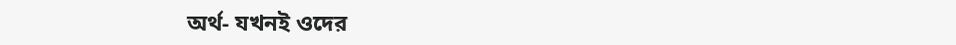অর্থ- যখনই ওদের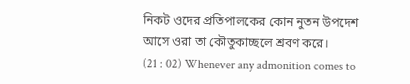নিকট ওদের প্রতিপালকের কোন নুতন উপদেশ আসে ওরা তা কৌতুকাচ্ছলে শ্রবণ করে।
(21 : 02) Whenever any admonition comes to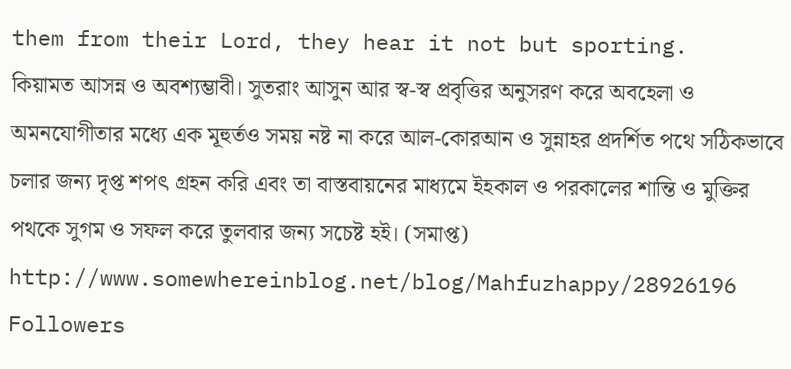them from their Lord, they hear it not but sporting.
কিয়ামত আসন্ন ও অবশ্যম্ভাবী। সুতরাং আসুন আর স্ব-স্ব প্রবৃত্তির অনুসরণ করে অবহেলা ও অমনযোগীতার মধ্যে এক মূহুর্তও সময় নষ্ট না করে আল-কোরআন ও সুন্নাহর প্রদর্শিত পথে সঠিকভাবে চলার জন্য দৃপ্ত শপৎ গ্রহন করি এবং তা বাস্তবায়নের মাধ্যমে ইহকাল ও পরকালের শান্তি ও মুক্তির পথকে সুগম ও সফল করে তুলবার জন্য সচেষ্ট হই। (সমাপ্ত)
http://www.somewhereinblog.net/blog/Mahfuzhappy/28926196
Followers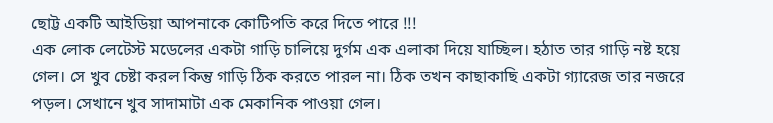ছোট্ট একটি আইডিয়া আপনাকে কোটিপতি করে দিতে পারে !!!
এক লোক লেটেস্ট মডেলের একটা গাড়ি চালিয়ে দুর্গম এক এলাকা দিয়ে যাচ্ছিল। হঠাত তার গাড়ি নষ্ট হয়ে গেল। সে খুব চেষ্টা করল কিন্তু গাড়ি ঠিক করতে পারল না। ঠিক তখন কাছাকাছি একটা গ্যারেজ তার নজরে পড়ল। সেখানে খুব সাদামাটা এক মেকানিক পাওয়া গেল।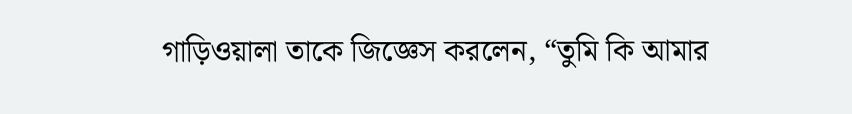গাড়িওয়ালা তাকে জিজ্ঞেস করলেন, “তুমি কি আমার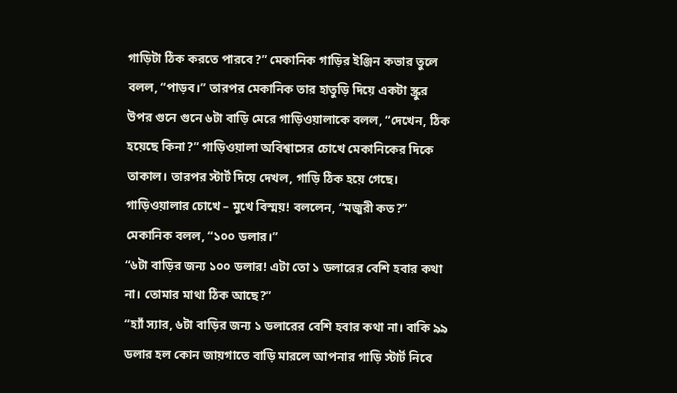গাড়িটা ঠিক করতে পারবে?” মেকানিক গাড়ির ইঞ্জিন কভার তুলে বলল, “পাড়ব।” তারপর মেকানিক তার হাতুড়ি দিয়ে একটা স্ক্রুর উপর গুনে গুনে ৬টা বাড়ি মেরে গাড়িওয়ালাকে বলল, “দেখেন, ঠিক হয়েছে কিনা?” গাড়িওয়ালা অবিশ্বাসের চোখে মেকানিকের দিকে তাকাল। তারপর স্টার্ট দিয়ে দেখল, গাড়ি ঠিক হয়ে গেছে।
গাড়িওয়ালার চোখে – মুখে বিস্ময়! বললেন, “মজুরী কত?”
মেকানিক বলল, “১০০ ডলার।”
“৬টা বাড়ির জন্য ১০০ ডলার! এটা তো ১ ডলারের বেশি হবার কথা না। তোমার মাথা ঠিক আছে?”
“হ্যাঁ স্যার, ৬টা বাড়ির জন্য ১ ডলারের বেশি হবার কথা না। বাকি ৯৯ ডলার হল কোন জায়গাতে বাড়ি মারলে আপনার গাড়ি স্টার্ট নিবে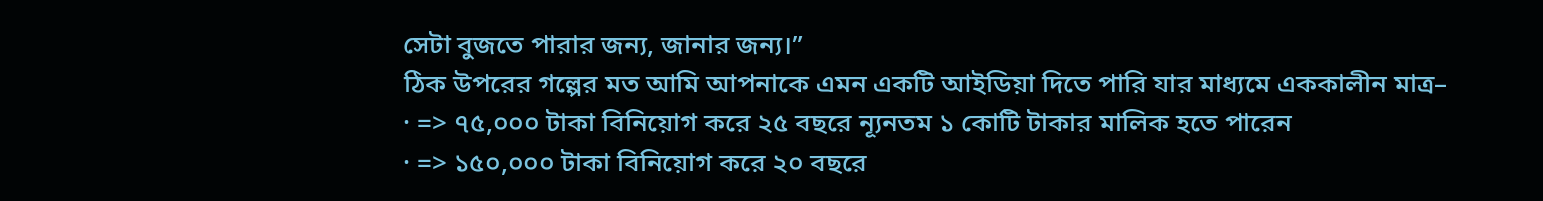সেটা বুজতে পারার জন্য, জানার জন্য।”
ঠিক উপরের গল্পের মত আমি আপনাকে এমন একটি আইডিয়া দিতে পারি যার মাধ্যমে এককালীন মাত্র–
· => ৭৫,০০০ টাকা বিনিয়োগ করে ২৫ বছরে ন্যূনতম ১ কোটি টাকার মালিক হতে পারেন
· => ১৫০,০০০ টাকা বিনিয়োগ করে ২০ বছরে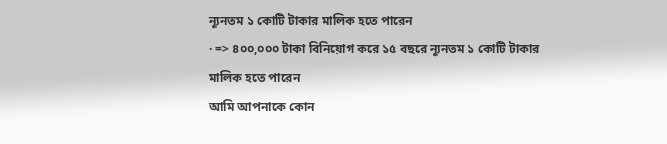ন্যূনতম ১ কোটি টাকার মালিক হতে পারেন
· => ৪০০,০০০ টাকা বিনিয়োগ করে ১৫ বছরে ন্যূনতম ১ কোটি টাকার মালিক হতে পারেন
আমি আপনাকে কোন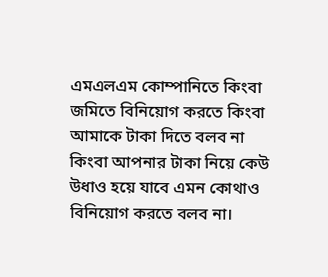এমএলএম কোম্পানিতে কিংবা জমিতে বিনিয়োগ করতে কিংবা আমাকে টাকা দিতে বলব না কিংবা আপনার টাকা নিয়ে কেউ উধাও হয়ে যাবে এমন কোথাও বিনিয়োগ করতে বলব না।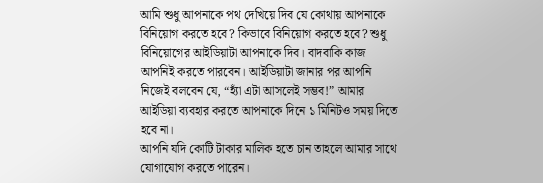আমি শুধু আপনাকে পথ দেখিয়ে দিব যে কোথায় আপনাকে বিনিয়োগ করতে হবে? কিভাবে বিনিয়োগ করতে হবে? শুধু বিনিয়োগের আইডিয়াটা আপনাকে দিব। বাদবাকি কাজ আপনিই করতে পারবেন। আইডিয়াটা জানার পর আপনি নিজেই বলবেন যে, “হ্যাঁ এটা আসলেই সম্ভব!” আমার আইডিয়া ব্যবহার করতে আপনাকে দিনে ১ মিনিটও সময় দিতে হবে না।
আপনি যদি কোটি টাকার মালিক হতে চান তাহলে আমার সাথে যোগাযোগ করতে পারেন।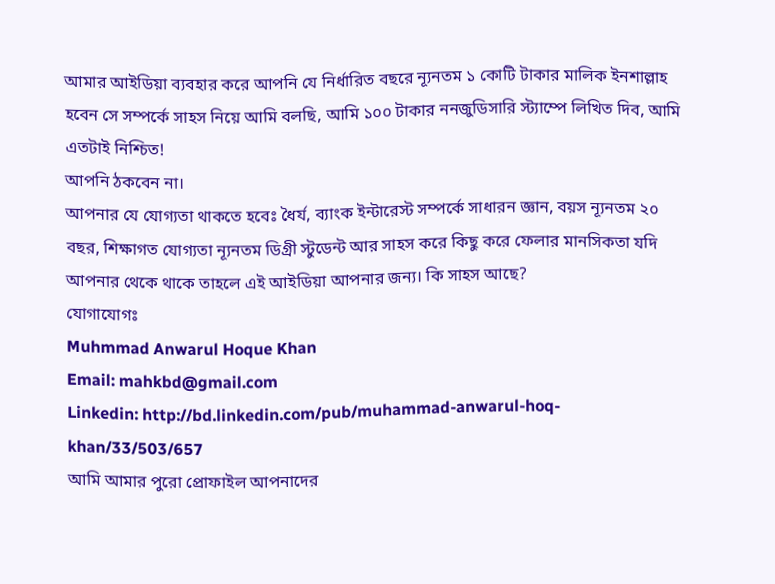আমার আইডিয়া ব্যবহার করে আপনি যে নির্ধারিত বছরে ন্যূনতম ১ কোটি টাকার মালিক ইনশাল্লাহ হবেন সে সম্পর্কে সাহস নিয়ে আমি বলছি, আমি ১০০ টাকার ননজুডিসারি স্ট্যাম্পে লিখিত দিব, আমি এতটাই নিশ্চিত!
আপনি ঠকবেন না।
আপনার যে যোগ্যতা থাকতে হবেঃ ধৈর্য, ব্যাংক ইন্টারেস্ট সম্পর্কে সাধারন জ্ঞান, বয়স ন্যূনতম ২০ বছর, শিক্ষাগত যোগ্যতা ন্যূনতম ডিগ্রী স্টুডেন্ট আর সাহস করে কিছু করে ফেলার মানসিকতা যদি আপনার থেকে থাকে তাহলে এই আইডিয়া আপনার জন্য। কি সাহস আছে?
যোগাযোগঃ
Muhmmad Anwarul Hoque Khan
Email: mahkbd@gmail.com
Linkedin: http://bd.linkedin.com/pub/muhammad-anwarul-hoq-khan/33/503/657
আমি আমার পুরো প্রোফাইল আপনাদের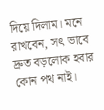দিয়ে দিলাম। মনে রাখবেন, সৎ ভাবে দ্রুত বড়লোক হবার কোন পথ নাই।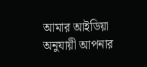আমার আইডিয়া অনুযায়ী আপনার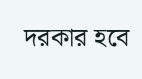দরকার হবে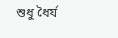শুধু ধৈর্য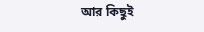আর কিছুই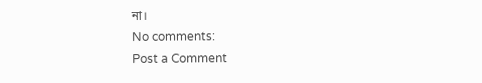না।
No comments:
Post a Comment